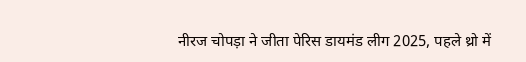नीरज चोपड़ा ने जीता पेरिस डायमंड लीग 2025, पहले थ्रो में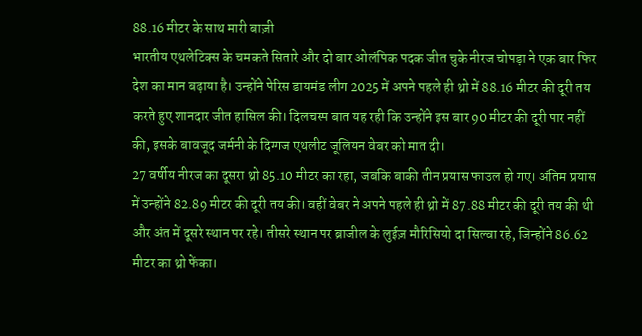88.16 मीटर के साथ मारी बाज़ी
भारतीय एथलेटिक्स के चमकते सितारे और दो बार ओलंपिक पदक जीत चुके नीरज चोपड़ा ने एक बार फिर देश का मान बढ़ाया है। उन्होंने पेरिस डायमंड लीग 2025 में अपने पहले ही थ्रो में 88.16 मीटर की दूरी तय करते हुए शानदार जीत हासिल की। दिलचस्प बात यह रही कि उन्होंने इस बार 90 मीटर की दूरी पार नहीं की, इसके बावजूद जर्मनी के दिग्गज एथलीट जूलियन वेबर को मात दी।
27 वर्षीय नीरज का दूसरा थ्रो 85.10 मीटर का रहा, जबकि बाकी तीन प्रयास फाउल हो गए। अंतिम प्रयास में उन्होंने 82.89 मीटर की दूरी तय की। वहीं वेबर ने अपने पहले ही थ्रो में 87.88 मीटर की दूरी तय की थी और अंत में दूसरे स्थान पर रहे। तीसरे स्थान पर ब्राजील के लुईज़ मौरिसियो दा सिल्वा रहे, जिन्होंने 86.62 मीटर का थ्रो फेंका।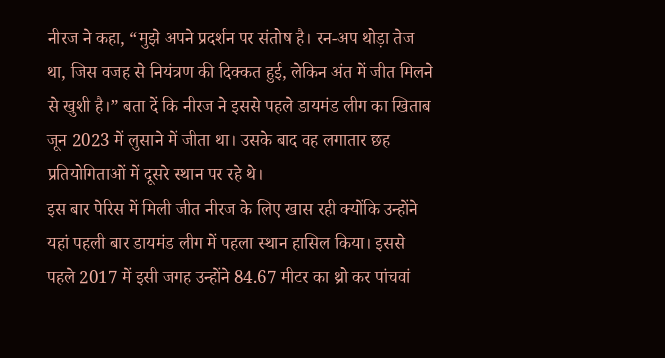नीरज ने कहा, “मुझे अपने प्रदर्शन पर संतोष है। रन-अप थोड़ा तेज था, जिस वजह से नियंत्रण की दिक्कत हुई, लेकिन अंत में जीत मिलने से खुशी है।” बता दें कि नीरज ने इससे पहले डायमंड लीग का खिताब जून 2023 में लुसाने में जीता था। उसके बाद वह लगातार छह प्रतियोगिताओं में दूसरे स्थान पर रहे थे।
इस बार पेरिस में मिली जीत नीरज के लिए खास रही क्योंकि उन्होंने यहां पहली बार डायमंड लीग में पहला स्थान हासिल किया। इससे पहले 2017 में इसी जगह उन्होंने 84.67 मीटर का थ्रो कर पांचवां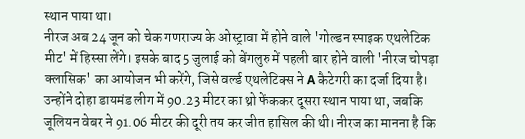स्थान पाया था।
नीरज अब 24 जून को चेक गणराज्य के ओस्ट्रावा में होने वाले 'गोल्डन स्पाइक एथलेटिक मीट' में हिस्सा लेंगे। इसके बाद 5 जुलाई को बेंगलुरु में पहली बार होने वाली 'नीरज चोपड़ा क्लासिक' का आयोजन भी करेंगे, जिसे वर्ल्ड एथलेटिक्स ने A कैटेगरी का दर्जा दिया है।
उन्होंने दोहा डायमंड लीग में 90.23 मीटर का थ्रो फेंककर दूसरा स्थान पाया था, जबकि जूलियन वेबर ने 91.06 मीटर की दूरी तय कर जीत हासिल की थी। नीरज का मानना है कि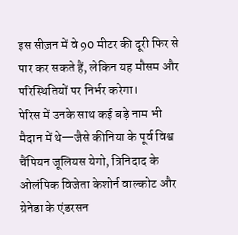इस सीज़न में वे 90 मीटर की दूरी फिर से पार कर सकते हैं, लेकिन यह मौसम और परिस्थितियों पर निर्भर करेगा।
पेरिस में उनके साथ कई बड़े नाम भी मैदान में थे—जैसे कीनिया के पूर्व विश्व चैंपियन जूलियस येगो, त्रिनिदाद के ओलंपिक विजेता केशोर्न वाल्कोट और ग्रेनेडा के एंडरसन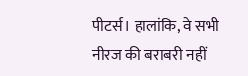पीटर्स। हालांकि, वे सभी नीरज की बराबरी नहीं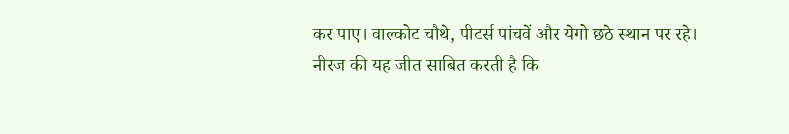कर पाए। वाल्कोट चौथे, पीटर्स पांचवें और येगो छठे स्थान पर रहे।
नीरज की यह जीत साबित करती है कि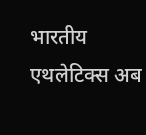भारतीय एथलेटिक्स अब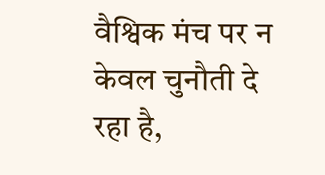वैश्विक मंच पर न केवल चुनौती दे रहा है,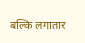बल्कि लगातार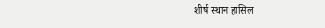शीर्ष स्थान हासिल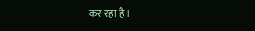कर रहा है।